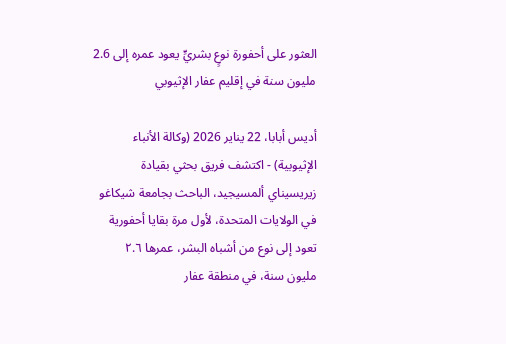العثور على أحفورة نوعٍ بشريٍّ يعود عمره إلى 2.6 مليون سنة في إقليم عفار الإثيوبي

أديس أبابا، 22 يناير 2026 (وكالة الأنباء الإثيوبية) - اكتشف فريق بحثي بقيادة زيريسيناي ألمسيجيد، الباحث بجامعة شيكاغو في الولايات المتحدة، لأول مرة بقايا أحفورية تعود إلى نوع من أشباه البشر، عمرها ٢.٦ مليون سنة، في منطقة عفار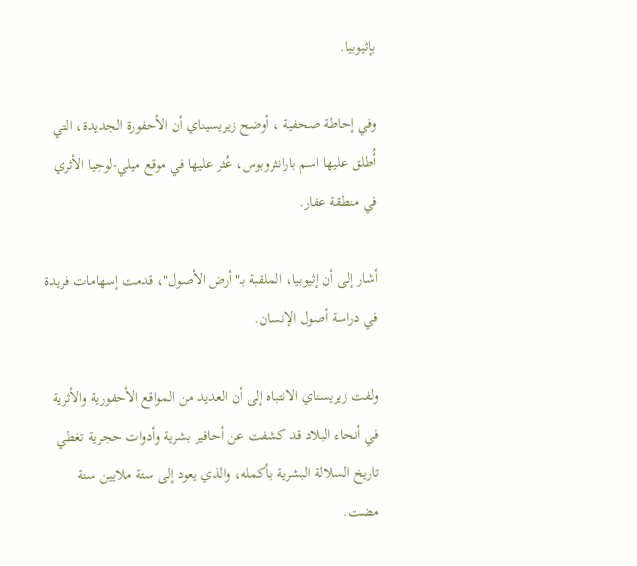بإثيوبيا.

وفي إحاطة صحفية ، أوضح زيريسيناي أن الأحفورة الجديدة، التي أُطلق عليها اسم بارانثروبوس، عُثر عليها في موقع ميلي-لوجيا الأثري في منطقة عفار.

أشار إلى أن إثيوبيا، الملقبة بـ"أرض الأصول"، قدمت إسهامات فريدة في دراسة أصول الإنسان.

ولفت زيريسناي الانتباه إلى أن العديد من المواقع الأحفورية والأثرية في أنحاء البلاد قد كشفت عن أحافير بشرية وأدوات حجرية تغطي تاريخ السلالة البشرية بأكمله، والذي يعود إلى ستة ملايين سنة مضت.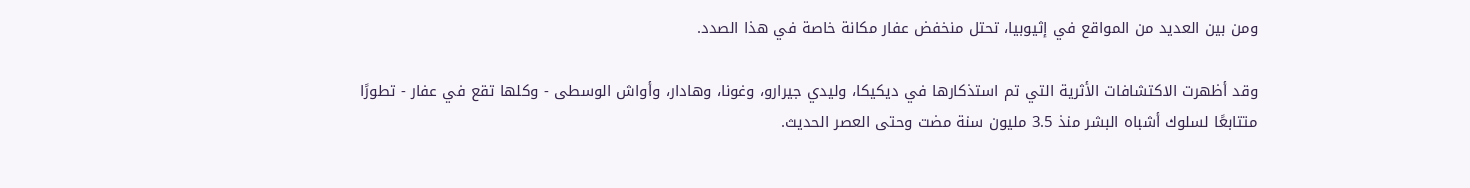ومن بين العديد من المواقع في إثيوبيا، تحتل منخفض عفار مكانة خاصة في هذا الصدد.

وقد أظهرت الاكتشافات الأثرية التي تم استذكارها في ديكيكا، وليدي جيرارو، وغونا، وهادار، وأواش الوسطى - وكلها تقع في عفار - تطورًا متتابعًا لسلوك أشباه البشر منذ 3.5 مليون سنة مضت وحتى العصر الحديث.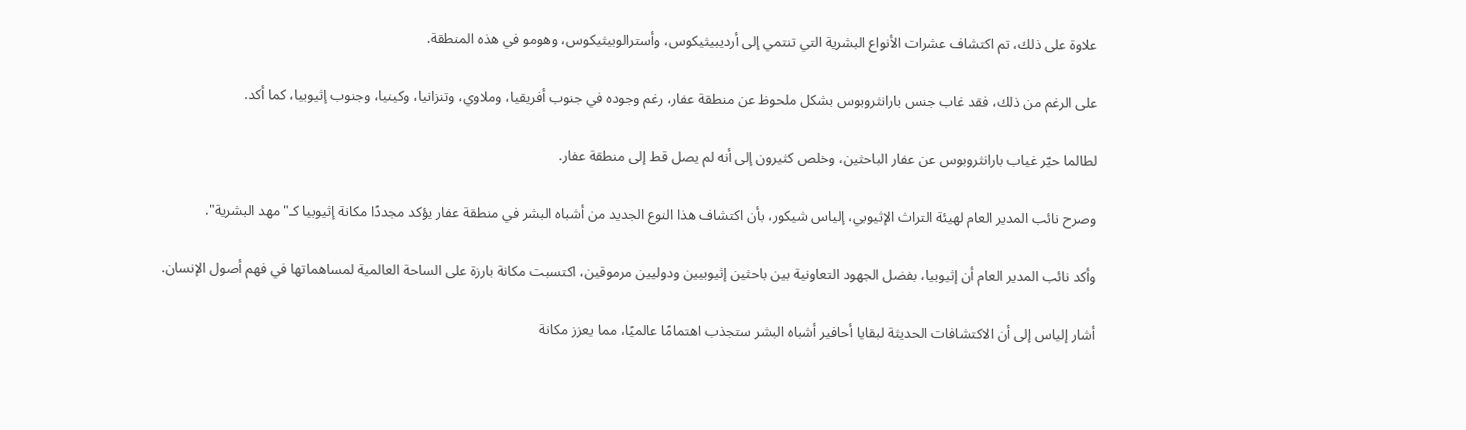علاوة على ذلك، تم اكتشاف عشرات الأنواع البشرية التي تنتمي إلى أرديبيثيكوس، وأسترالوبيثيكوس، وهومو في هذه المنطقة.

على الرغم من ذلك، فقد غاب جنس بارانثروبوس بشكل ملحوظ عن منطقة عفار، رغم وجوده في جنوب أفريقيا، وملاوي، وتنزانيا، وكينيا، وجنوب إثيوبيا، كما أكد.

لطالما حيّر غياب بارانثروبوس عن عفار الباحثين، وخلص كثيرون إلى أنه لم يصل قط إلى منطقة عفار.

وصرح نائب المدير العام لهيئة التراث الإثيوبي، إلياس شيكور، بأن اكتشاف هذا النوع الجديد من أشباه البشر في منطقة عفار يؤكد مجددًا مكانة إثيوبيا كـ"مهد البشرية".

وأكد نائب المدير العام أن إثيوبيا، بفضل الجهود التعاونية بين باحثين إثيوبيين ودوليين مرموقين، اكتسبت مكانة بارزة على الساحة العالمية لمساهماتها في فهم أصول الإنسان.

أشار إلياس إلى أن الاكتشافات الحديثة لبقايا أحافير أشباه البشر ستجذب اهتمامًا عالميًا، مما يعزز مكانة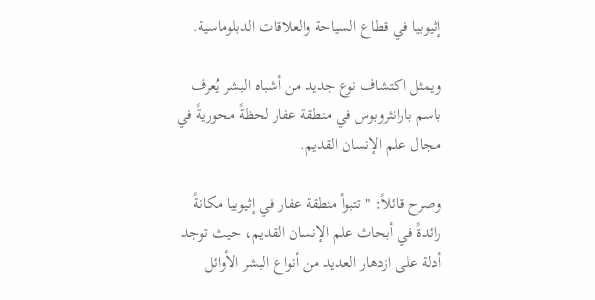إثيوبيا في قطاع السياحة والعلاقات الدبلوماسية.

ويمثل اكتشاف نوع جديد من أشباه البشر يُعرف باسم بارانثروبوس في منطقة عفار لحظةً محوريةً في مجال علم الإنسان القديم.

وصرح قائلاً: "تتبوأ منطقة عفار في إثيوبيا مكانةً رائدةً في أبحاث علم الإنسان القديم، حيث توجد أدلة على ازدهار العديد من أنواع البشر الأوائل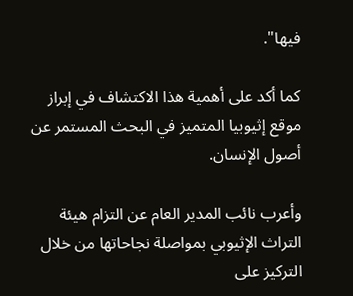فيها".

كما أكد على أهمية هذا الاكتشاف في إبراز موقع إثيوبيا المتميز في البحث المستمر عن أصول الإنسان.

وأعرب نائب المدير العام عن التزام هيئة التراث الإثيوبي بمواصلة نجاحاتها من خلال التركيز على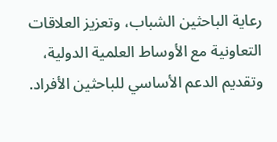رعاية الباحثين الشباب، وتعزيز العلاقات التعاونية مع الأوساط العلمية الدولية، وتقديم الدعم الأساسي للباحثين الأفراد.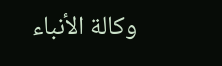وكالة الأنباء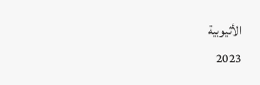الأثيوبية
2023